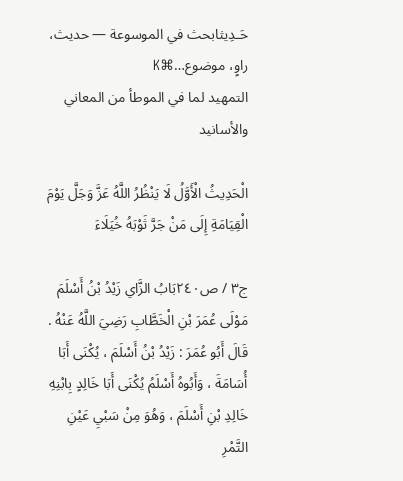حَـدِيثابحث في الموسوعة — حديث، راوٍ، موضوع…⌘K
التمهيد لما في الموطأ من المعاني والأسانيد

الْحَدِيثُ الْأَوَّلُ لَا يَنْظُرُ اللَّهُ عَزَّ وَجَلَّ يَوْمَ الْقِيَامَةِ إِلَى مَنْ جَرَّ ثَوْبَهُ خُيَلَاءَ

ج٣ / ص٢٤٠بَابُ الزَّاي زَيْدُ بْنُ أَسْلَمَ مَوْلَى عُمَرَ بْنِ الْخَطَّابِ رَضِيَ اللَّهُ عَنْهُ . قَالَ أَبُو عُمَرَ : زَيْدُ بْنُ أَسْلَمَ ، يُكْنَى أَبَا أُسَامَةَ ، وَأَبُوهُ أَسْلَمُ يُكْنَى أَبَا خَالِدٍ بِابْنِهِ خَالِدِ بْنِ أَسْلَمَ ، وَهُوَ مِنْ سَبْيِ عَيْنِ التَّمْرِ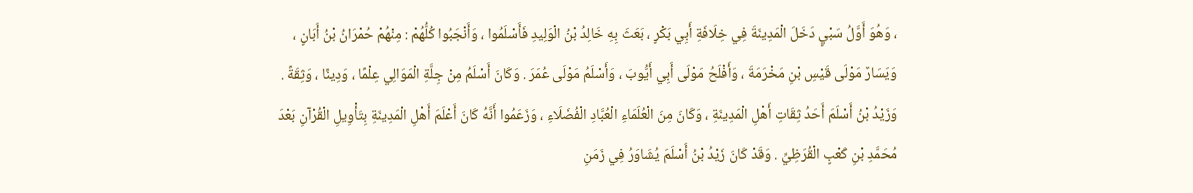، وَهُوَ أَوَّلُ سَبْيٍ دَخَلَ الْمَدِينَةَ فِي خِلَافَةِ أَبِي بَكْرٍ ، بَعَثَ بِهِ خَالِدُ بْنُ الْوَلِيدِ فَأَسْلَمُوا ، وَأَنْجَبُوا كُلُّهُمْ : مِنْهُمْ حُمْرَانُ بْنُ أَبَانٍ ، وَيَسَارٌ مَوْلَى قَيْسِ بْنِ مَخْرَمَةَ ، وَأَفْلَحُ مَوْلَى أَبِي أَيُّوبَ ، وَأَسْلَمُ مَوْلَى عُمَرَ . وَكَانَ أَسْلَمُ مِنْ جِلَّةِ الْمَوَالِي عِلْمًا ، وَدِينًا ، وَثِقَةً . وَزَيْدُ بْنُ أَسْلَمَ أَحَدُ ثِقَاتِ أَهْلِ الْمَدِينَةِ ، وَكَانَ مِنَ الْعُلَمَاءِ الْعُبَّادِ الْفُضَلَاءِ ، وَزَعَمُوا أَنَّهُ كَانَ أَعْلَمَ أَهْلِ الْمَدِينَةِ بِتَأْوِيلِ الْقُرْآنِ بَعْدَ مُحَمَّدِ بْنِ كَعْبٍ الْقُرَظِيِّ . وَقَدْ كَانَ زَيْدُ بْنُ أَسْلَمَ يُشَاوَرُ فِي زَمَنِ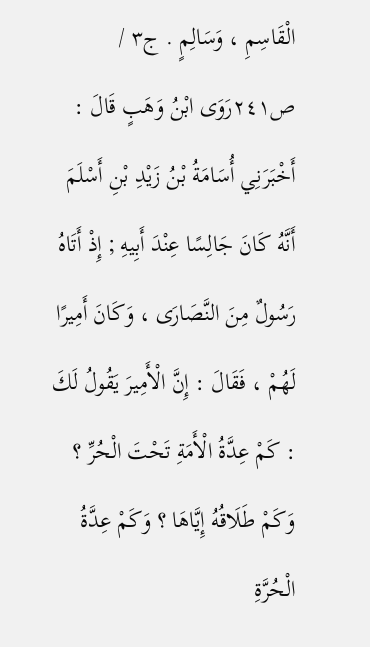الْقَاسِمِ ، وَسَالِمٍ . ج٣ / ص٢٤١رَوَى ابْنُ وَهَبٍ قَالَ : أَخْبَرَنِي أُسَامَةُ بْنُ زَيْدِ بْنِ أَسْلَمَ أَنَّهُ كَانَ جَالِسًا عِنْدَ أَبِيهِ ; إِذْ أَتَاهُ رَسُولٌ مِنَ النَّصَارَى ، وَكَانَ أَمِيرًا لَهُمْ ، فَقَالَ : إِنَّ الْأَمِيرَ يَقُولُ لَكَ : كَمْ عِدَّةُ الْأَمَةِ تَحْتَ الْحُرِّ ؟ وَكَمْ طَلَاقُهُ إِيَّاهَا ؟ وَكَمْ عِدَّةُ الْحُرَّةِ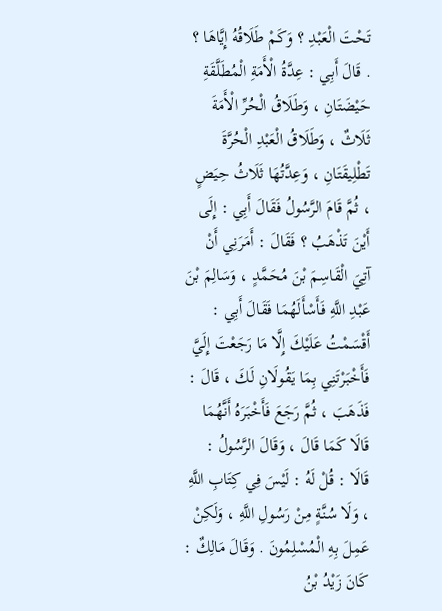تَحْتَ الْعَبْدِ ؟ وَكَمْ طَلَاقُهُ إِيَّاهَا ؟ . قَالَ أَبِي : عِدَّةُ الْأَمَةِ الْمُطَلَّقَةِ حَيْضَتَانِ ، وَطَلَاقُ الْحُرِّ الْأَمَةَ ثَلَاثٌ ، وَطَلَاقُ الْعَبْدِ الْحُرَّةَ تَطْلِيقَتَانِ ، وَعِدَّتُهَا ثَلَاثُ حِيَضٍ ، ثُمَّ قَامَ الرَّسُولُ فَقَالَ أَبِي : إِلَى أَيْنَ تَذْهَبُ ؟ فَقَالَ : أَمَرَنِي أَنْ آتِيَ الْقَاسِمَ بْنَ مُحَمَّدٍ ، وَسَالِمَ بْنَ عَبْدِ اللَّهِ فَأَسْأَلَهُمَا فَقَالَ أَبِي : أَقْسَمْتُ عَلَيْكَ إِلَّا مَا رَجَعْتَ إِلَيَّ فَأَخْبَرْتَنِي بِمَا يَقُولَانِ لَكَ ، قَالَ : فَذَهَبَ ، ثُمَّ رَجَعَ فَأَخْبَرَهُ أَنَّهُمَا قَالَا كَمَا قَالَ ، وَقَالَ الرَّسُولُ : قَالَا : قُلْ لَهُ : لَيْسَ فِي كِتَابِ اللَّهِ ، وَلَا سُنَّةٍ مِنْ رَسُولِ اللَّهِ ، وَلَكِنْ عَمِلَ بِهِ الْمُسْلِمُونَ . وَقَالَ مَالِكٌ : كَانَ زَيْدُ بْنُ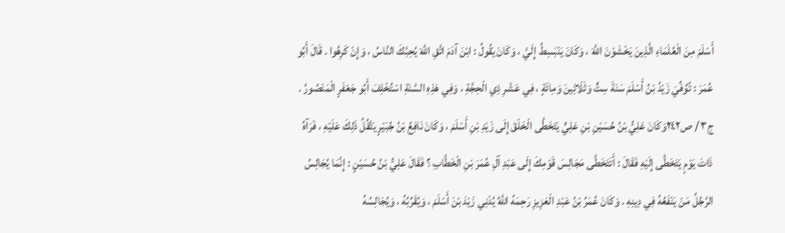أَسْلَمَ مِنَ الْعُلَمَاءِ الَّذِينَ يَخْشَوْنَ اللَّهَ ، وَكَانَ يَنْبَسِطُ إِلَيَّ ، وَكَانَ يَقُولُ : ابْنَ آدَمَ اتَّقِ اللَّهَ يُحِبَّكَ النَّاسُ ، وَإِنْ كَرِهُوا . قَالَ أَبُو عُمَرَ : تُوُفِّيَ زَيْدُ بْنُ أَسْلَمَ سَنَةَ سِتٍّ وَثَلَاثِينَ وَمِائَةٍ ، فِي عَشْرِ ذِي الْحِجَّةِ ، وَفِي هَذِهِ السَّنَةِ اسْتُخْلِفَ أَبُو جَعْفَرٍ الْمَنْصُورُ . ج٣ / ص٢٤٢وَكَانَ عَلِيُّ بْنُ حُسَيْنِ بْنِ عَلِيٍّ يَتَخَطَّى الْخَلْقَ إِلَى زَيْدِ بْنِ أَسْلَمَ ، وَكَانَ نَافِعُ بْنُ جُبَيْرٍ يَثْقُلُ ذَلِكَ عَلَيْهِ ، فَرَآهُ ذَاتَ يَوْمٍ يَتَخَطَّى إِلَيْهِ فَقَالَ : أَتَتَخَطَّى مَجَالِسَ قَوْمِكَ إِلَى عَبْدِ آلِ عُمَرَ بْنِ الْخَطَّابِ ؟ فَقَالَ عَلِيُّ بْنُ حُسَيْنٍ : إِنَّمَا يُجَالِسُ الرَّجُلُ مَنْ يَنْفَعُهُ فِي دِينِهِ . وَكَانَ عُمَرُ بْنُ عَبْدِ الْعَزِيزِ رَحِمَهُ اللَّهُ يُدْنِي زَيْدَ بْنَ أَسْلَمَ ، وَيُقَرِّبُهُ ، وَيُجَالِسُهُ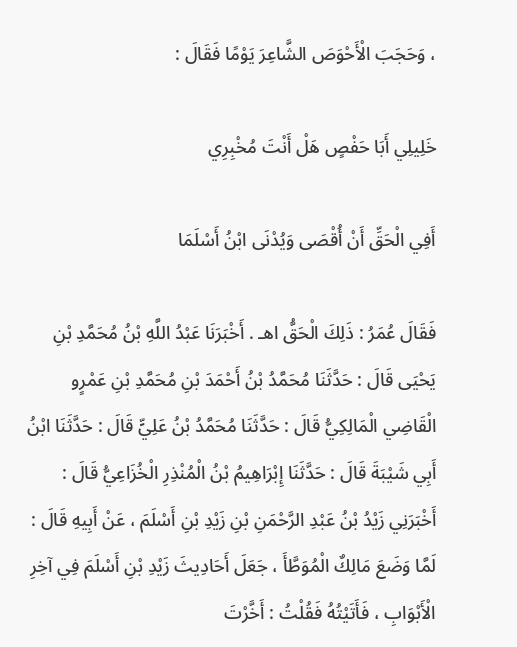، وَحَجَبَ الْأَحْوَصَ الشَّاعِرَ يَوْمًا فَقَالَ :

خَلِيلِي أَبَا حَفْصٍ هَلْ أَنْتَ مُخْبِرِي

أَفِي الْحَقِّ أَنْ أُقْصَى وَيُدْنَى ابْنُ أَسْلَمَا

فَقَالَ عُمَرُ : ذَلِكَ الْحَقُّ اهـ . أَخْبَرَنَا عَبْدُ اللَّهِ بْنُ مُحَمَّدِ بْنِ يَحْيَى قَالَ : حَدَّثَنَا مُحَمَّدُ بْنُ أَحْمَدَ بْنِ مُحَمَّدِ بْنِ عَمْرٍو الْقَاضِي الْمَالِكِيُّ قَالَ : حَدَّثَنَا مُحَمَّدُ بْنُ عَلِيٍّ قَالَ : حَدَّثَنَا ابْنُ أَبِي شَيْبَةَ قَالَ : حَدَّثَنَا إِبْرَاهِيمُ بْنُ الْمُنْذِرِ الْخُزَاعِيُّ قَالَ : أَخْبَرَنِي زَيْدُ بْنُ عَبْدِ الرَّحْمَنِ بْنِ زَيْدِ بْنِ أَسْلَمَ ، عَنْ أَبِيهِ قَالَ : لَمَّا وَضَعَ مَالِكٌ الْمُوَطَّأَ ، جَعَلَ أَحَادِيثَ زَيْدِ بْنِ أَسْلَمَ فِي آخِرِ الْأَبْوَابِ ، فَأَتَيْتُهُ فَقُلْتُ : أَخَّرْتَ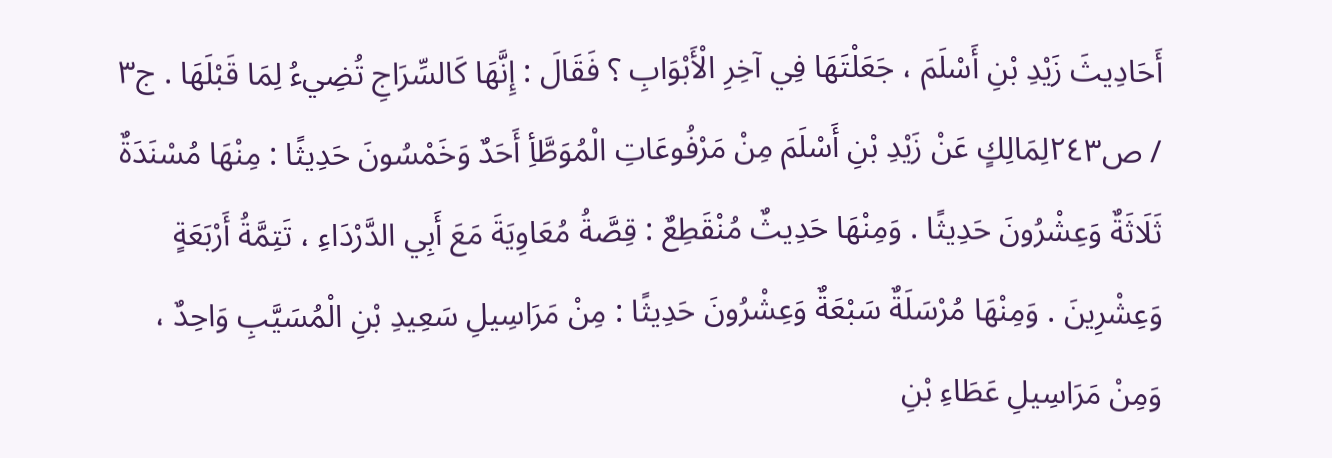أَحَادِيثَ زَيْدِ بْنِ أَسْلَمَ ، جَعَلْتَهَا فِي آخِرِ الْأَبْوَابِ ؟ فَقَالَ : إِنَّهَا كَالسِّرَاجِ تُضِيءُ لِمَا قَبْلَهَا . ج٣ / ص٢٤٣لِمَالِكٍ عَنْ زَيْدِ بْنِ أَسْلَمَ مِنْ مَرْفُوعَاتِ الْمُوَطَّأِ أَحَدٌ وَخَمْسُونَ حَدِيثًا : مِنْهَا مُسْنَدَةٌ ثَلَاثَةٌ وَعِشْرُونَ حَدِيثًا . وَمِنْهَا حَدِيثٌ مُنْقَطِعٌ : قِصَّةُ مُعَاوِيَةَ مَعَ أَبِي الدَّرْدَاءِ ، تَتِمَّةُ أَرْبَعَةٍ وَعِشْرِينَ . وَمِنْهَا مُرْسَلَةٌ سَبْعَةٌ وَعِشْرُونَ حَدِيثًا : مِنْ مَرَاسِيلِ سَعِيدِ بْنِ الْمُسَيَّبِ وَاحِدٌ ، وَمِنْ مَرَاسِيلِ عَطَاءِ بْنِ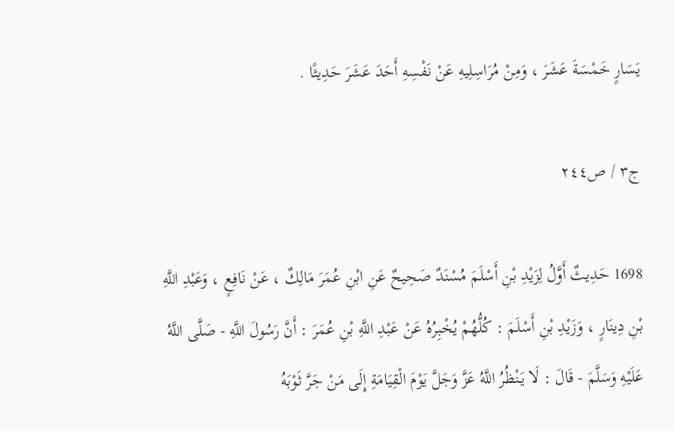يَسَارٍ خَمْسَةَ عَشَرَ ، وَمِنْ مُرَاسِلِيهِ عَنْ نَفْسِهِ أَحَدَ عَشَرَ حَدِيثًا .

ج٣ / ص٢٤٤

1698 حَدِيثٌ أَوَّلُ لِزَيْدِ بْنِ أَسْلَمَ مُسْنَدٌ صَحِيحٌ عَنِ ابْنِ عُمَرَ مَالِكٌ ، عَنْ نَافِعٍ ، وَعَبْدِ اللَّهِ بْنِ دِينَارٍ ، وَزَيْدِ بْنِ أَسْلَمَ : كُلُّهُمْ يُخْبِرُهُ عَنْ عَبْدِ اللَّهِ بْنِ عُمَرَ : أَنَّ رَسُولَ اللَّهِ - صَلَّى اللَّهُ عَلَيْهِ وَسَلَّمَ - قَالَ : لَا يَنْظُرُ اللَّهُ عَزَّ وَجَلَّ يَوْمَ الْقِيَامَةِ إِلَى مَنْ جَرَّ ثَوْبَهُ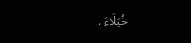خُيَلَاءَ .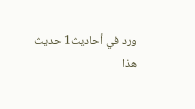ورد في أحاديث1 حديث
هذا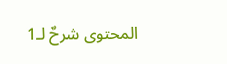المحتوى شرحٌ لـ1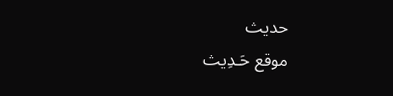حديث
موقع حَـدِيث